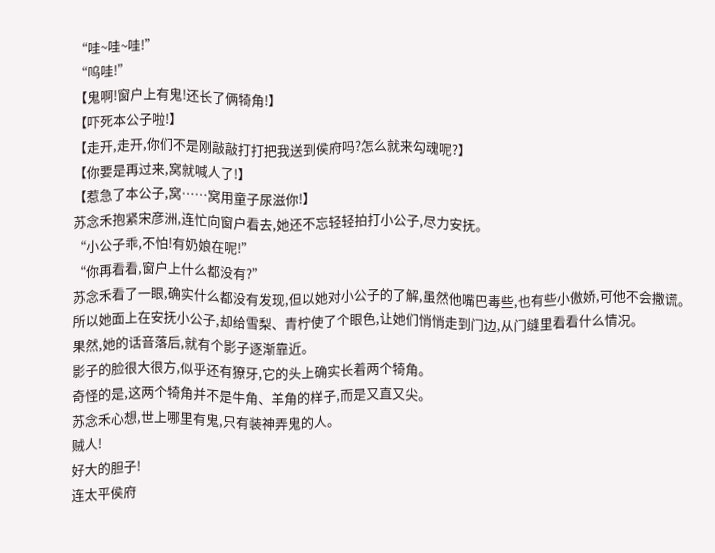“哇~哇~哇!”
“呜哇!”
【鬼啊!窗户上有鬼!还长了俩犄角!】
【吓死本公子啦!】
【走开,走开,你们不是刚敲敲打打把我送到侯府吗?怎么就来勾魂呢?】
【你要是再过来,窝就喊人了!】
【惹急了本公子,窝……窝用童子尿滋你!】
苏念禾抱紧宋彦洲,连忙向窗户看去,她还不忘轻轻拍打小公子,尽力安抚。
“小公子乖,不怕!有奶娘在呢!”
“你再看看,窗户上什么都没有?”
苏念禾看了一眼,确实什么都没有发现,但以她对小公子的了解,虽然他嘴巴毒些,也有些小傲娇,可他不会撒谎。
所以她面上在安抚小公子,却给雪梨、青柠使了个眼色,让她们悄悄走到门边,从门缝里看看什么情况。
果然,她的话音落后,就有个影子逐渐靠近。
影子的脸很大很方,似乎还有獠牙,它的头上确实长着两个犄角。
奇怪的是,这两个犄角并不是牛角、羊角的样子,而是又直又尖。
苏念禾心想,世上哪里有鬼,只有装神弄鬼的人。
贼人!
好大的胆子!
连太平侯府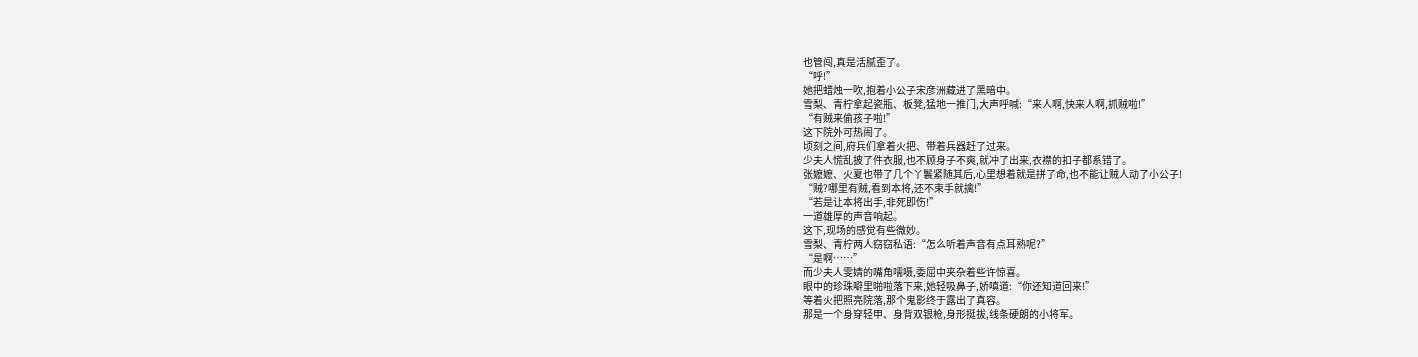也管闯,真是活腻歪了。
“呼!”
她把蜡烛一吹,抱着小公子宋彦洲藏进了黑暗中。
雪梨、青柠拿起瓷瓶、板凳,猛地一推门,大声呼喊:“来人啊,快来人啊,抓贼啦!”
“有贼来偷孩子啦!”
这下院外可热闹了。
顷刻之间,府兵们拿着火把、带着兵器赶了过来。
少夫人慌乱披了件衣服,也不顾身子不爽,就冲了出来,衣襟的扣子都系错了。
张嬷嬷、火夏也带了几个丫鬟紧随其后,心里想着就是拼了命,也不能让贼人动了小公子!
“贼?哪里有贼,看到本将,还不束手就擒!”
“若是让本将出手,非死即伤!”
一道雄厚的声音响起。
这下,现场的感觉有些微妙。
雪梨、青柠两人窃窃私语:“怎么听着声音有点耳熟呢?”
“是啊……”
而少夫人雯婧的嘴角嚅嗫,委屈中夹杂着些许惊喜。
眼中的珍珠噼里啪啦落下来,她轻吸鼻子,娇嗔道:“你还知道回来!”
等着火把照亮院落,那个鬼影终于露出了真容。
那是一个身穿轻甲、身背双银枪,身形挺拔,线条硬朗的小将军。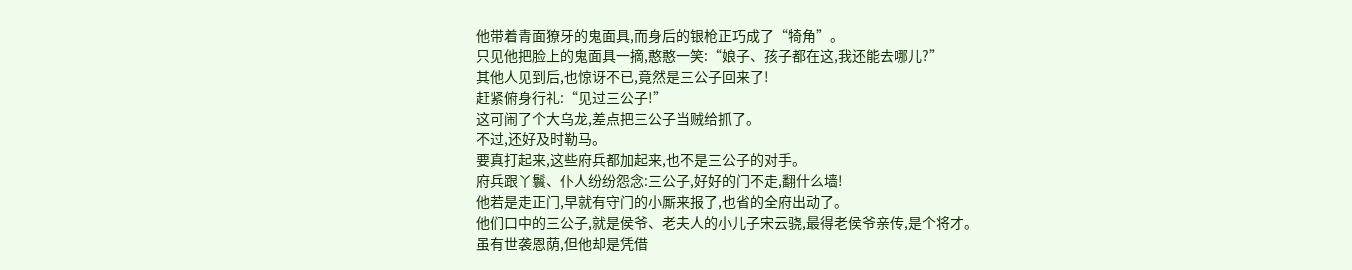他带着青面獠牙的鬼面具,而身后的银枪正巧成了“犄角”。
只见他把脸上的鬼面具一摘,憨憨一笑:“娘子、孩子都在这,我还能去哪儿?”
其他人见到后,也惊讶不已,竟然是三公子回来了!
赶紧俯身行礼:“见过三公子!”
这可闹了个大乌龙,差点把三公子当贼给抓了。
不过,还好及时勒马。
要真打起来,这些府兵都加起来,也不是三公子的对手。
府兵跟丫鬟、仆人纷纷怨念:三公子,好好的门不走,翻什么墙!
他若是走正门,早就有守门的小厮来报了,也省的全府出动了。
他们口中的三公子,就是侯爷、老夫人的小儿子宋云骁,最得老侯爷亲传,是个将才。
虽有世袭恩荫,但他却是凭借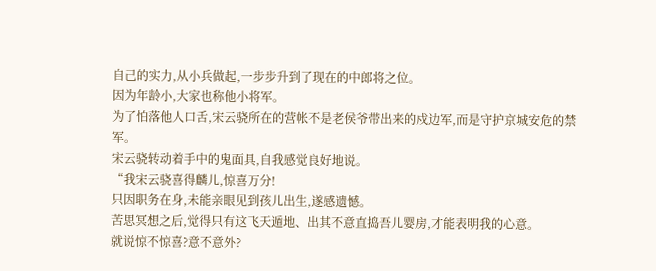自己的实力,从小兵做起,一步步升到了现在的中郎将之位。
因为年龄小,大家也称他小将军。
为了怕落他人口舌,宋云骁所在的营帐不是老侯爷带出来的戍边军,而是守护京城安危的禁军。
宋云骁转动着手中的鬼面具,自我感觉良好地说。
“我宋云骁喜得麟儿,惊喜万分!
只因职务在身,未能亲眼见到孩儿出生,遂感遗憾。
苦思冥想之后,觉得只有这飞天遁地、出其不意直捣吾儿婴房,才能表明我的心意。
就说惊不惊喜?意不意外?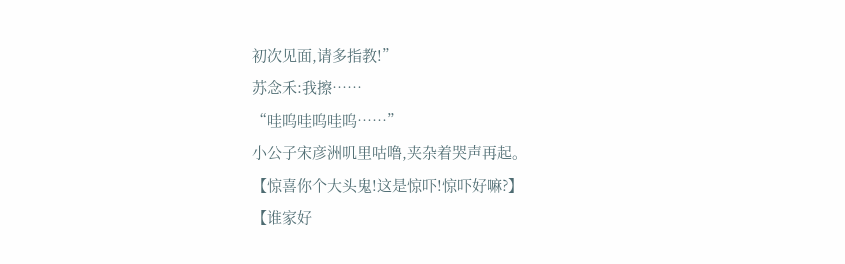初次见面,请多指教!”
苏念禾:我擦……
“哇呜哇呜哇呜……”
小公子宋彦洲叽里咕噜,夹杂着哭声再起。
【惊喜你个大头鬼!这是惊吓!惊吓好嘛?】
【谁家好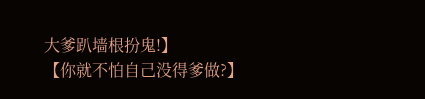大爹趴墙根扮鬼!】
【你就不怕自己没得爹做?】